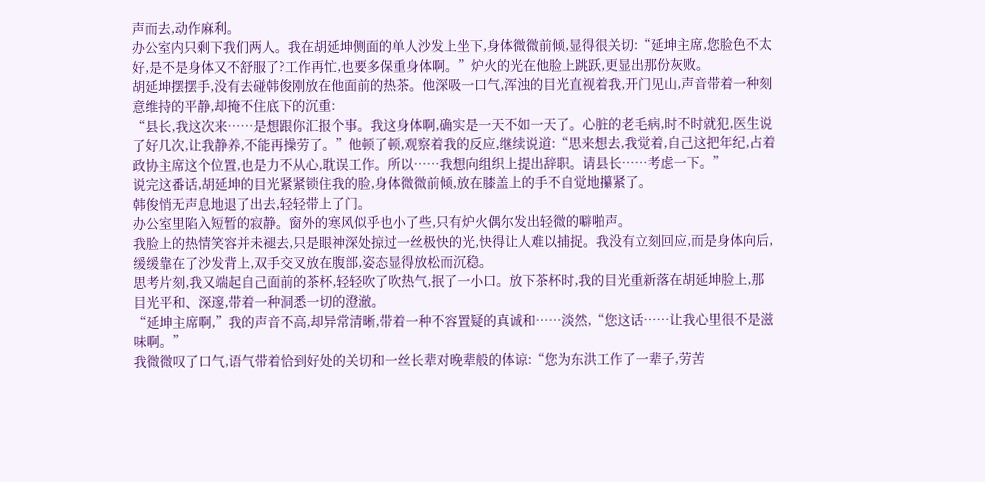声而去,动作麻利。
办公室内只剩下我们两人。我在胡延坤侧面的单人沙发上坐下,身体微微前倾,显得很关切:“延坤主席,您脸色不太好,是不是身体又不舒服了?工作再忙,也要多保重身体啊。”炉火的光在他脸上跳跃,更显出那份灰败。
胡延坤摆摆手,没有去碰韩俊刚放在他面前的热茶。他深吸一口气,浑浊的目光直视着我,开门见山,声音带着一种刻意维持的平静,却掩不住底下的沉重:
“县长,我这次来……是想跟你汇报个事。我这身体啊,确实是一天不如一天了。心脏的老毛病,时不时就犯,医生说了好几次,让我静养,不能再操劳了。”他顿了顿,观察着我的反应,继续说道:“思来想去,我觉着,自己这把年纪,占着政协主席这个位置,也是力不从心,耽误工作。所以……我想向组织上提出辞职。请县长……考虑一下。”
说完这番话,胡延坤的目光紧紧锁住我的脸,身体微微前倾,放在膝盖上的手不自觉地攥紧了。
韩俊悄无声息地退了出去,轻轻带上了门。
办公室里陷入短暂的寂静。窗外的寒风似乎也小了些,只有炉火偶尔发出轻微的噼啪声。
我脸上的热情笑容并未褪去,只是眼神深处掠过一丝极快的光,快得让人难以捕捉。我没有立刻回应,而是身体向后,缓缓靠在了沙发背上,双手交叉放在腹部,姿态显得放松而沉稳。
思考片刻,我又端起自己面前的茶杯,轻轻吹了吹热气,抿了一小口。放下茶杯时,我的目光重新落在胡延坤脸上,那目光平和、深邃,带着一种洞悉一切的澄澈。
“延坤主席啊,”我的声音不高,却异常清晰,带着一种不容置疑的真诚和……淡然,“您这话……让我心里很不是滋味啊。”
我微微叹了口气,语气带着恰到好处的关切和一丝长辈对晚辈般的体谅:“您为东洪工作了一辈子,劳苦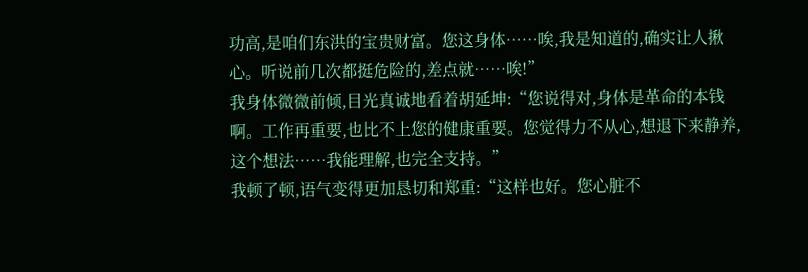功高,是咱们东洪的宝贵财富。您这身体……唉,我是知道的,确实让人揪心。听说前几次都挺危险的,差点就……唉!”
我身体微微前倾,目光真诚地看着胡延坤:“您说得对,身体是革命的本钱啊。工作再重要,也比不上您的健康重要。您觉得力不从心,想退下来静养,这个想法……我能理解,也完全支持。”
我顿了顿,语气变得更加恳切和郑重:“这样也好。您心脏不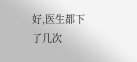好,医生都下了几次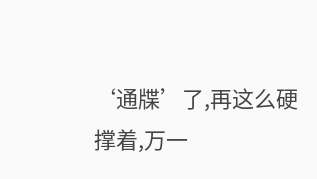‘通牒’了,再这么硬撑着,万一